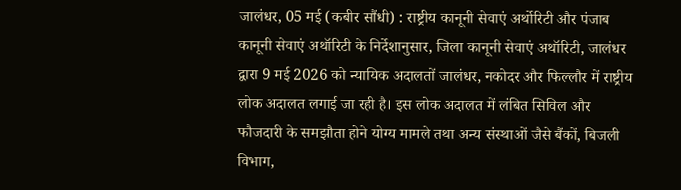जालंधर, 05 मई (कबीर सौंधी) : राष्ट्रीय कानूनी सेवाएं अर्थोरिटी और पंजाब कानूनी सेवाएं अथॉरिटी के निर्देशानुसार, जिला कानूनी सेवाएं अथॉरिटी, जालंधर द्वारा 9 मई 2026 को न्यायिक अदालतों जालंधर, नकोदर और फिल्लौर में राष्ट्रीय लोक अदालत लगाई जा रही है। इस लोक अदालत में लंबित सिविल और फौजदारी के समझौता होने योग्य मामले तथा अन्य संस्थाओं जैसे बैंकों, बिजली विभाग,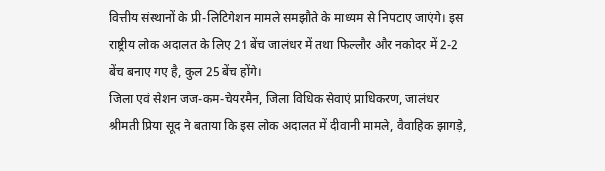वित्तीय संस्थानों के प्री-लिटिगेशन मामले समझौते के माध्यम से निपटाए जाएंगे। इस राष्ट्रीय लोक अदालत के लिए 21 बेंच जालंधर में तथा फिल्लौर और नकोदर में 2-2 बेंच बनाए गए है, कुल 25 बेंच होंगे।
जिला एवं सेशन जज-कम-चेयरमैन, जिला विधिक सेवाएं प्राधिकरण, जालंधर श्रीमती प्रिया सूद ने बताया कि इस लोक अदालत में दीवानी मामले, वैवाहिक झागड़े,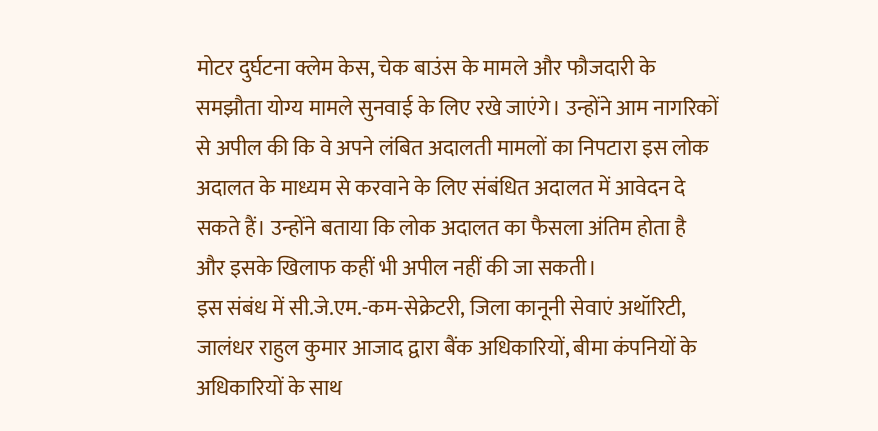मोटर दुर्घटना क्लेम केस, चेक बाउंस के मामले और फौजदारी के समझौता योग्य मामले सुनवाई के लिए रखे जाएंगे। उन्होंने आम नागरिकों से अपील की कि वे अपने लंबित अदालती मामलों का निपटारा इस लोक अदालत के माध्यम से करवाने के लिए संबंधित अदालत में आवेदन दे सकते हैं। उन्होंने बताया कि लोक अदालत का फैसला अंतिम होता है और इसके खिलाफ कहीं भी अपील नहीं की जा सकती।
इस संबंध में सी.जे.एम.-कम-सेक्रेटरी, जिला कानूनी सेवाएं अथॉरिटी, जालंधर राहुल कुमार आजाद द्वारा बैंक अधिकारियों, बीमा कंपनियों के अधिकारियों के साथ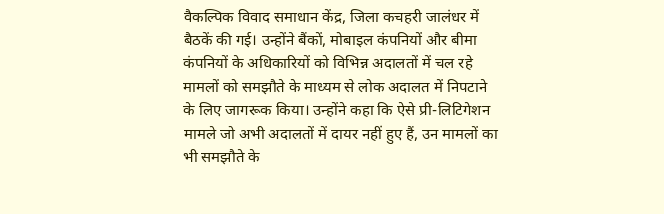वैकल्पिक विवाद समाधान केंद्र, जिला कचहरी जालंधर में बैठकें की गई। उन्होंने बैंकों, मोबाइल कंपनियों और बीमा कंपनियों के अधिकारियों को विभिन्न अदालतों में चल रहे मामलों को समझौते के माध्यम से लोक अदालत में निपटाने के लिए जागरूक किया। उन्होंने कहा कि ऐसे प्री-लिटिगेशन मामले जो अभी अदालतों में दायर नहीं हुए हैं, उन मामलों का भी समझौते के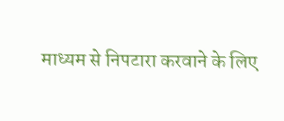माध्यम से निपटारा करवाने के लिए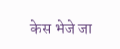केस भेजे जा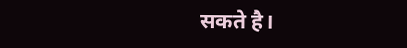सकते है।